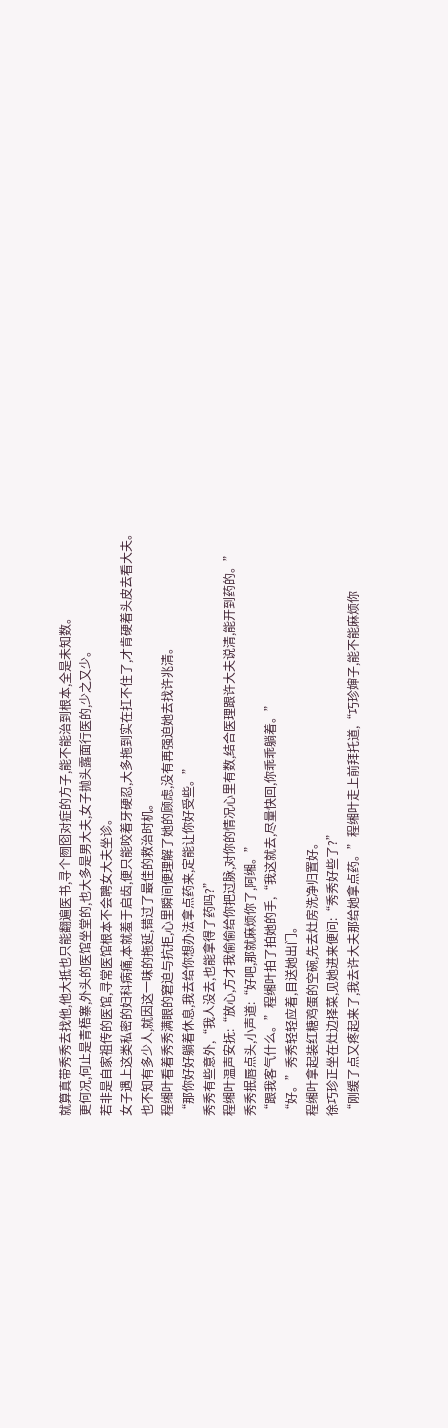就算真带秀秀去找他,他大抵也只能翻遍医书,寻个囫囵对症的方子,能不能治到根本,全是未知数。
更何况,何止是青梧寨,外头的医馆坐堂的,也大多是男大夫,女子抛头露面行医的,少之又少。
若非是自家祖传的医馆,寻常医馆根本不会聘女大夫坐诊。
女子遇上这类私密的妇科病痛,本就羞于启齿,便只能咬着牙硬忍,大多拖到实在扛不住了,才肯硬着头皮去看大夫。
也不知有多少人,就因这一味的拖延,错过了最佳的救治时机。
程缃叶看着秀秀满眼的窘迫与抗拒,心里瞬间便理解了她的顾虑,没有再强迫她去找许兆清。
“那你好好躺着休息,我去给你想办法拿点药来,定能让你好受些。”
秀秀有些意外,“我人没去,也能拿得了药吗?”
程缃叶温声安抚:“放心,方才我偷偷给你把过脉,对你的情况心里有数,结合医理跟许大夫说清,能开到药的。”
秀秀抿唇点头,小声道:“好吧,那就麻烦你了,阿缃。”
“跟我客气什么。”程缃叶拍了拍她的手,“我这就去,尽量快回,你乖乖躺着。”
“好。”秀秀轻轻应着,目送她出门。
程缃叶拿起装红糖鸡蛋的空碗,先去灶房洗净归置好。
徐巧珍正坐在灶边择菜,见她进来便问:“秀秀好些了?”
“刚缓了点又疼起来了,我去许大夫那给她拿点药。”程缃叶走上前拜托道,“巧珍婶子,能不能麻烦你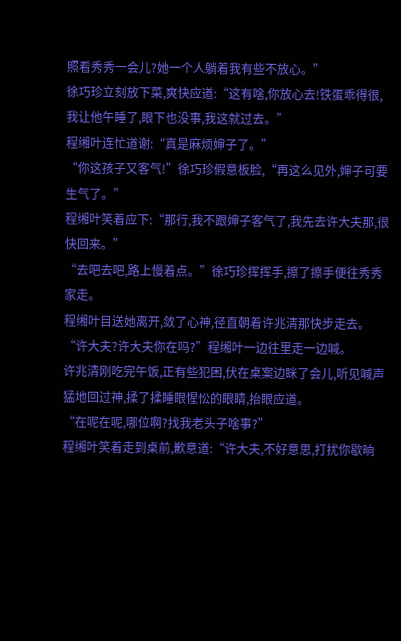照看秀秀一会儿?她一个人躺着我有些不放心。”
徐巧珍立刻放下菜,爽快应道:“这有啥,你放心去!铁蛋乖得很,我让他午睡了,眼下也没事,我这就过去。”
程缃叶连忙道谢:“真是麻烦婶子了。”
“你这孩子又客气!”徐巧珍假意板脸,“再这么见外,婶子可要生气了。”
程缃叶笑着应下:“那行,我不跟婶子客气了,我先去许大夫那,很快回来。”
“去吧去吧,路上慢着点。”徐巧珍挥挥手,擦了擦手便往秀秀家走。
程缃叶目送她离开,敛了心神,径直朝着许兆清那快步走去。
“许大夫?许大夫你在吗?”程缃叶一边往里走一边喊。
许兆清刚吃完午饭,正有些犯困,伏在桌案边眯了会儿,听见喊声猛地回过神,揉了揉睡眼惺忪的眼睛,抬眼应道。
“在呢在呢,哪位啊?找我老头子啥事?”
程缃叶笑着走到桌前,歉意道:“许大夫,不好意思,打扰你歇晌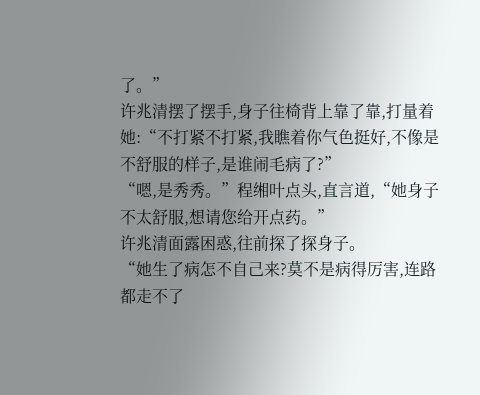了。”
许兆清摆了摆手,身子往椅背上靠了靠,打量着她:“不打紧不打紧,我瞧着你气色挺好,不像是不舒服的样子,是谁闹毛病了?”
“嗯,是秀秀。”程缃叶点头,直言道,“她身子不太舒服,想请您给开点药。”
许兆清面露困惑,往前探了探身子。
“她生了病怎不自己来?莫不是病得厉害,连路都走不了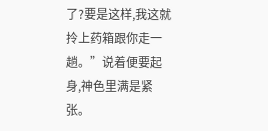了?要是这样,我这就拎上药箱跟你走一趟。”说着便要起身,神色里满是紧张。